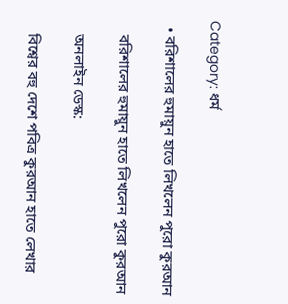Category: ধর্ম

  • বরিশালের হুমায়ুন হাতে লিখলেন পুরো কুরআন

    বরিশালের হুমায়ুন হাতে লিখলেন পুরো কুরআন

    অনলাইন ডেস্ক:

    বিশ্বের বহু দেশে পবিত্র কুরআন হাতে লেখার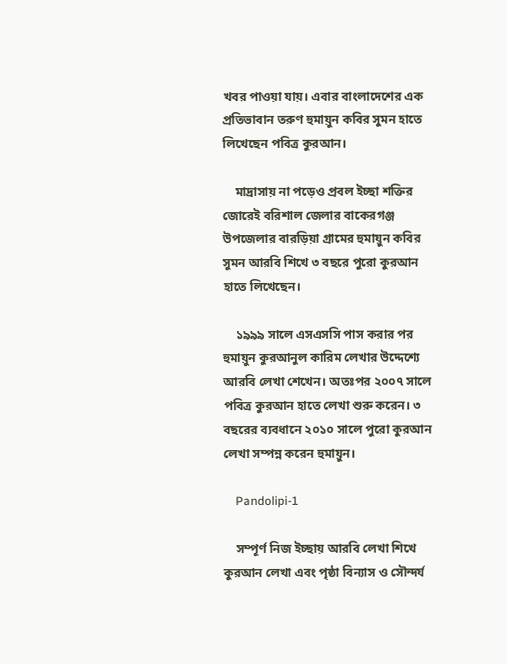খবর পাওয়া যায়। এবার বাংলাদেশের এক প্রতিভাবান তরুণ হুমায়ুন কবির সুমন হাতে লিখেছেন পবিত্র কুরআন।

    মাদ্রাসায় না পড়েও প্রবল ইচ্ছা শক্তির জোরেই বরিশাল জেলার বাকেরগঞ্জ উপজেলার বারড়িয়া গ্রামের হুমায়ুন কবির সুমন আরবি শিখে ৩ বছরে পুরো কুরআন হাতে লিখেছেন।

    ১৯৯৯ সালে এসএসসি পাস করার পর হুমায়ুন কুরআনুল কারিম লেখার উদ্দেশ্যে আরবি লেখা শেখেন। অতঃপর ২০০৭ সালে পবিত্র কুরআন হাতে লেখা শুরু করেন। ৩ বছরের ব্যবধানে ২০১০ সালে পুরো কুরআন লেখা সম্পন্ন করেন হুমায়ুন।

    Pandolipi-1

    সম্পূর্ণ নিজ ইচ্ছায় আরবি লেখা শিখে কুরআন লেখা এবং পৃষ্ঠা বিন্যাস ও সৌন্দর্য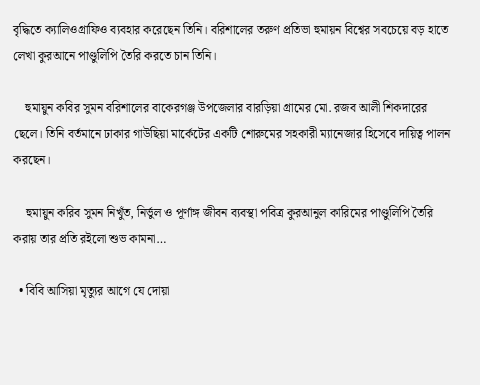বৃদ্ধিতে ক্যালিওগ্রাফিও ব্যবহার করেছেন তিনি। বরিশালের তরুণ প্রতিভা হুমায়ন বিশ্বের সবচেয়ে বড় হাতে লেখা কুরআনে পাণ্ডুলিপি তৈরি করতে চান তিনি।

    হুমায়ুন কবির সুমন বরিশালের বাকেরগঞ্জ উপজেলার বারড়িয়া গ্রামের মো. রজব আলী শিকদারের ছেলে। তিনি বর্তমানে ঢাকার গাউছিয়া মার্কেটের একটি শোরুমের সহকারী ম্যানেজার হিসেবে দায়িত্ব পালন করছেন।

    হুমায়ুন করিব সুমন নিখুঁত, নির্ভুল ও পূর্ণাঙ্গ জীবন ব্যবস্থা পবিত্র কুরআনুল কারিমের পাণ্ডুলিপি তৈরি করায় তার প্রতি রইলো শুভ কামনা…

  • বিবি আসিয়া মৃত্যুর আগে যে দোয়া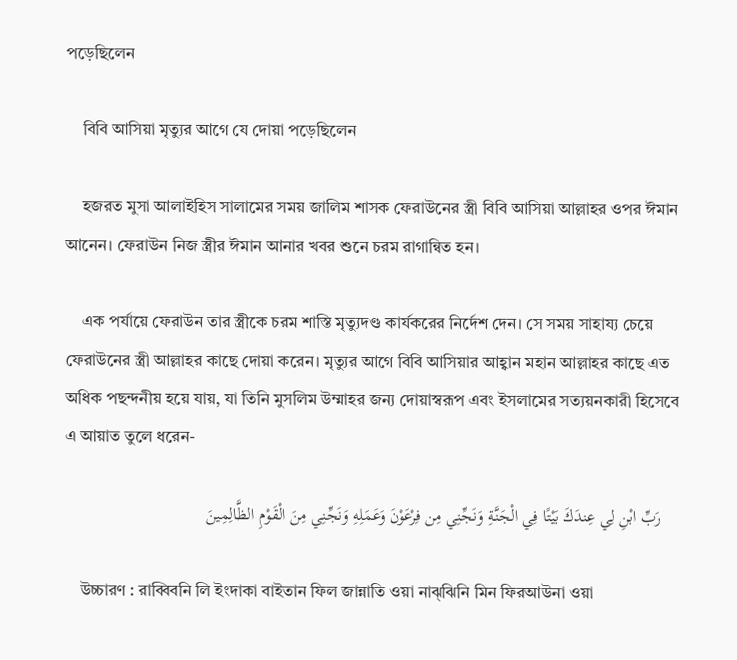পড়েছিলেন

    বিবি আসিয়া মৃত্যুর আগে যে দোয়া পড়েছিলেন

    হজরত মুসা আলাইহিস সালামের সময় জালিম শাসক ফেরাউনের স্ত্রী বিবি আসিয়া আল্লাহর ওপর ঈমান আনেন। ফেরাউন নিজ স্ত্রীর ঈমান আনার খবর শুনে চরম রাগান্বিত হন।

    এক পর্যায়ে ফেরাউন তার স্ত্রীকে চরম শাস্তি মৃত্যুদণ্ড কার্যকরের নির্দেশ দেন। সে সময় সাহায্য চেয়ে ফেরাউনের স্ত্রী আল্লাহর কাছে দোয়া করেন। মৃত্যুর আগে বিবি আসিয়ার আহ্বান মহান আল্লাহর কাছে এত অধিক পছন্দনীয় হয়ে যায়, যা তিনি মুসলিম উম্মাহর জন্য দোয়াস্বরূপ এবং ইসলামের সত্যয়নকারী হিসেবে এ আয়াত তুলে ধরেন-

    رَبِّ ابْنِ لِي عِندَكَ بَيْتًا فِي الْجَنَّةِ وَنَجِّنِي مِن فِرْعَوْنَ وَعَمَلِهِ وَنَجِّنِي مِنَ الْقَوْمِ الظَّالِمِينَ

    উচ্চারণ : রাব্বিবনি লি ইংদাকা বাইতান ফিল জান্নাতি ওয়া নাঝ্ঝিনি মিন ফিরআউনা ওয়া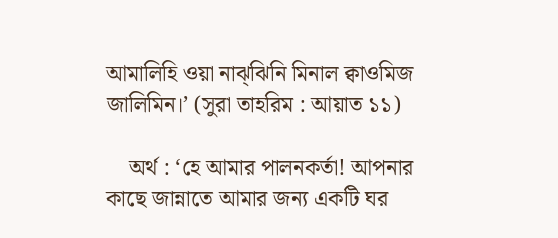আমালিহি ওয়া নাঝ্ঝিনি মিনাল ক্বাওমিজ জালিমিন।’ (সুরা তাহরিম : আয়াত ১১)

    অর্থ : ‘হে আমার পালনকর্তা! আপনার কাছে জান্নাতে আমার জন্য একটি ঘর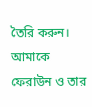তৈরি করুন। আমাকে ফেরাউন ও তার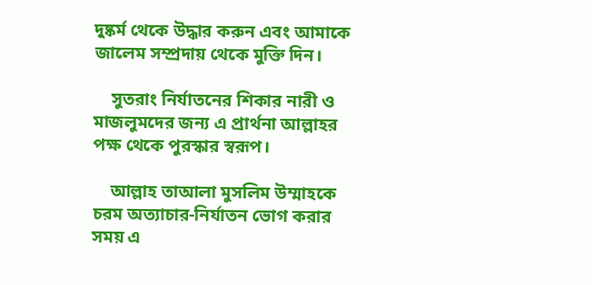দুষ্কর্ম থেকে উদ্ধার করুন এবং আমাকে জালেম সম্প্রদায় থেকে মুক্তি দিন।

    সুতরাং নির্যাতনের শিকার নারী ও মাজলুমদের জন্য এ প্রার্থনা আল্লাহর পক্ষ থেকে পুরস্কার স্বরূপ।

    আল্লাহ তাআলা মুসলিম উম্মাহকে চরম অত্যাচার-নির্যাতন ভোগ করার সময় এ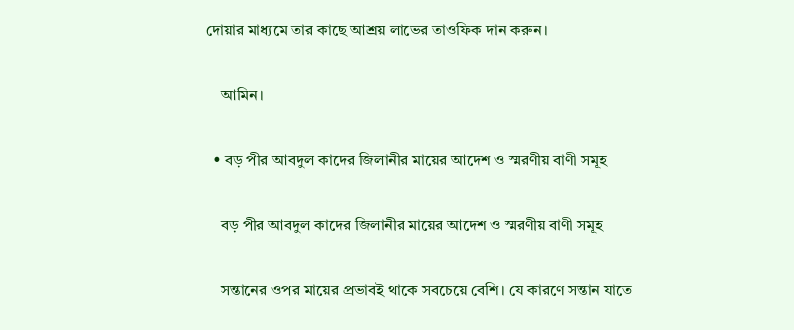দোয়ার মাধ্যমে তার কাছে আশ্রয় লাভের তাওফিক দান করুন।

    আমিন।

  • বড় পীর আবদুল কাদের জিলানীর মায়ের আদেশ ও স্মরণীয় বাণী সমূহ

    বড় পীর আবদুল কাদের জিলানীর মায়ের আদেশ ও স্মরণীয় বাণী সমূহ

    সন্তানের ওপর মায়ের প্রভাবই থাকে সবচেয়ে বেশি। যে কারণে সন্তান যাতে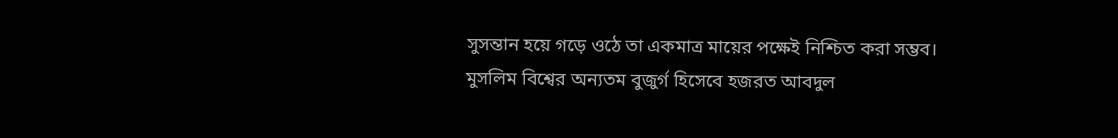সুসন্তান হয়ে গড়ে ওঠে তা একমাত্র মায়ের পক্ষেই নিশ্চিত করা সম্ভব। মুসলিম বিশ্বের অন্যতম বুজুর্গ হিসেবে হজরত আবদুল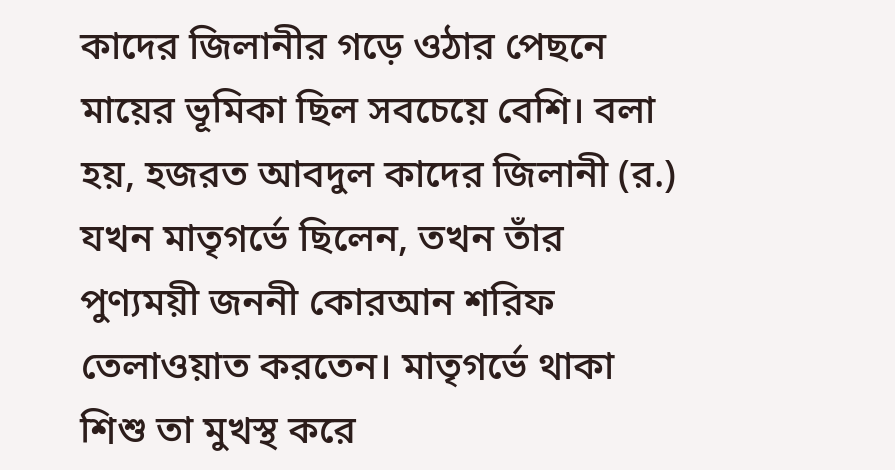কাদের জিলানীর গড়ে ওঠার পেছনে মায়ের ভূমিকা ছিল সবচেয়ে বেশি। বলা হয়, হজরত আবদুল কাদের জিলানী (র.) যখন মাতৃগর্ভে ছিলেন, তখন তাঁর পুণ্যময়ী জননী কোরআন শরিফ তেলাওয়াত করতেন। মাতৃগর্ভে থাকা শিশু তা মুখস্থ করে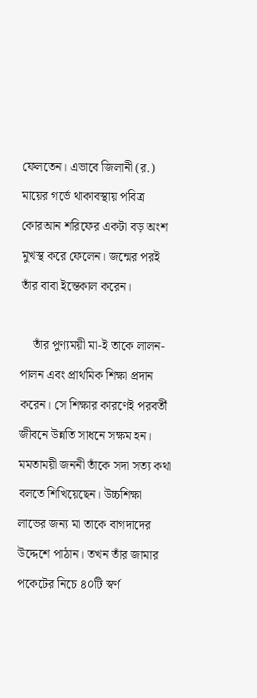ফেলতেন। এভাবে জিলানী (র.) মায়ের গর্ভে থাকাবস্থায় পবিত্র কোরআন শরিফের একটা বড় অংশ মুখস্থ করে ফেলেন। জন্মের পরই তাঁর বাবা ইন্তেকাল করেন।

    তাঁর পুণ্যময়ী মা-ই তাকে লালন-পালন এবং প্রাথমিক শিক্ষা প্রদান করেন। সে শিক্ষার কারণেই পরবর্তী জীবনে উন্নতি সাধনে সক্ষম হন। মমতাময়ী জননী তাঁকে সদা সত্য কথা বলতে শিখিয়েছেন। উচ্চশিক্ষা লাভের জন্য মা তাকে বাগদাদের উদ্দেশে পাঠান। তখন তাঁর জামার পকেটের নিচে ৪০টি স্বর্ণ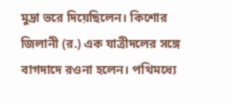মুদ্রা ভরে দিয়েছিলেন। কিশোর জিলানী (র.) এক যাত্রীদলের সঙ্গে বাগদাদে রওনা হলেন। পথিমধ্যে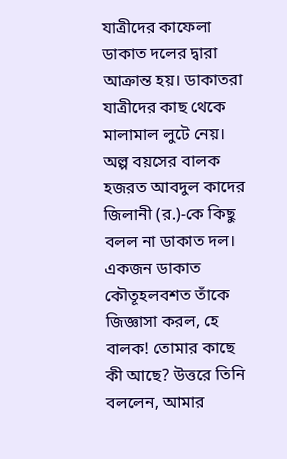যাত্রীদের কাফেলা ডাকাত দলের দ্বারা আক্রান্ত হয়। ডাকাতরা যাত্রীদের কাছ থেকে মালামাল লুটে নেয়। অল্প বয়সের বালক হজরত আবদুল কাদের জিলানী (র.)-কে কিছু বলল না ডাকাত দল। একজন ডাকাত কৌতূহলবশত তাঁকে জিজ্ঞাসা করল, হে বালক! তোমার কাছে কী আছে? উত্তরে তিনি বললেন, আমার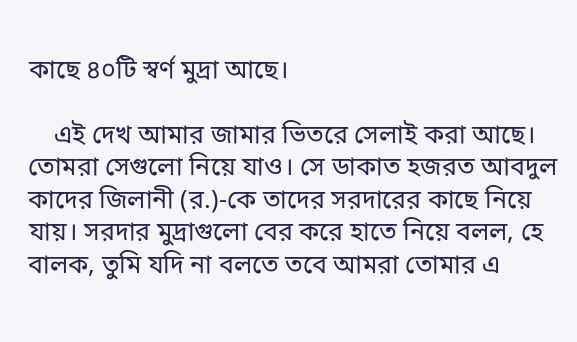কাছে ৪০টি স্বর্ণ মুদ্রা আছে।

    এই দেখ আমার জামার ভিতরে সেলাই করা আছে। তোমরা সেগুলো নিয়ে যাও। সে ডাকাত হজরত আবদুল কাদের জিলানী (র.)-কে তাদের সরদারের কাছে নিয়ে যায়। সরদার মুদ্রাগুলো বের করে হাতে নিয়ে বলল, হে বালক, তুমি যদি না বলতে তবে আমরা তোমার এ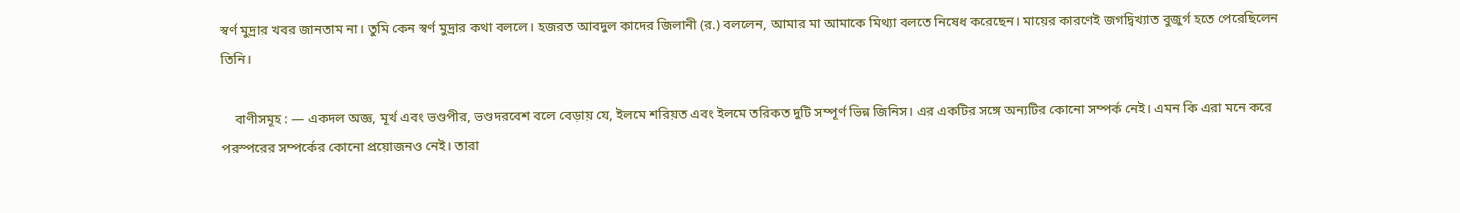স্বর্ণ মুদ্রার খবর জানতাম না। তুমি কেন স্বর্ণ মুদ্রার কথা বললে। হজরত আবদুল কাদের জিলানী (র.) বললেন, আমার মা আমাকে মিথ্যা বলতে নিষেধ করেছেন। মায়ের কারণেই জগদ্বিখ্যাত বুজুর্গ হতে পেরেছিলেন তিনি।

    বাণীসমূহ : — একদল অজ্ঞ, মূর্খ এবং ভণ্ডপীর, ভণ্ডদরবেশ বলে বেড়ায় যে, ইলমে শরিয়ত এবং ইলমে তরিকত দুটি সম্পূর্ণ ভিন্ন জিনিস। এর একটির সঙ্গে অন্যটির কোনো সম্পর্ক নেই। এমন কি এরা মনে করে পরস্পরের সম্পর্কের কোনো প্রয়োজনও নেই। তারা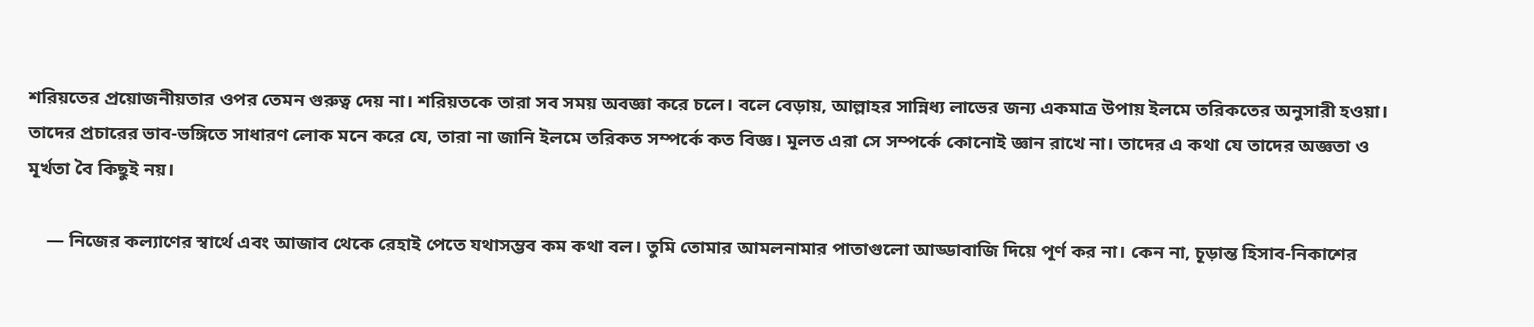শরিয়তের প্রয়োজনীয়তার ওপর তেমন গুরুত্ব দেয় না। শরিয়তকে তারা সব সময় অবজ্ঞা করে চলে। বলে বেড়ায়, আল্লাহর সান্নিধ্য লাভের জন্য একমাত্র উপায় ইলমে তরিকতের অনুসারী হওয়া। তাদের প্রচারের ভাব-ভঙ্গিতে সাধারণ লোক মনে করে যে, তারা না জানি ইলমে তরিকত সম্পর্কে কত বিজ্ঞ। মূলত এরা সে সম্পর্কে কোনোই জ্ঞান রাখে না। তাদের এ কথা যে তাদের অজ্ঞতা ও মূর্খতা বৈ কিছুই নয়।

    — নিজের কল্যাণের স্বার্থে এবং আজাব থেকে রেহাই পেতে যথাসম্ভব কম কথা বল। তুমি তোমার আমলনামার পাতাগুলো আড্ডাবাজি দিয়ে পূর্ণ কর না। কেন না, চূড়ান্ত হিসাব-নিকাশের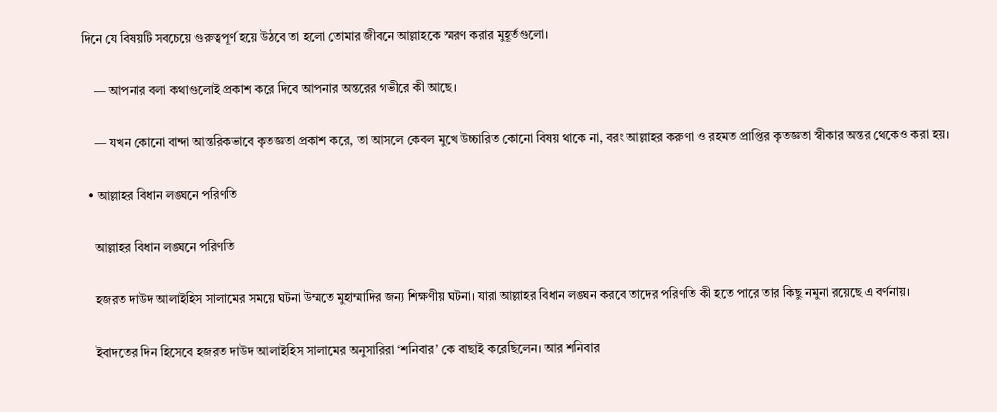দিনে যে বিষয়টি সবচেয়ে গুরুত্বপূর্ণ হয়ে উঠবে তা হলো তোমার জীবনে আল্লাহকে স্মরণ করার মুহূর্তগুলো।

    — আপনার বলা কথাগুলোই প্রকাশ করে দিবে আপনার অন্তরের গভীরে কী আছে।

    — যখন কোনো বান্দা আন্তরিকভাবে কৃতজ্ঞতা প্রকাশ করে, তা আসলে কেবল মুখে উচ্চারিত কোনো বিষয় থাকে না, বরং আল্লাহর করুণা ও রহমত প্রাপ্তির কৃতজ্ঞতা স্বীকার অন্তর থেকেও করা হয়।

  • আল্লাহর বিধান লঙ্ঘনে পরিণতি

    আল্লাহর বিধান লঙ্ঘনে পরিণতি

    হজরত দাউদ আলাইহিস সালামের সময়ে ঘটনা উম্মতে মুহাম্মাদির জন্য শিক্ষণীয় ঘটনা। যারা আল্লাহর বিধান লঙ্ঘন করবে তাদের পরিণতি কী হতে পারে তার কিছু নমুনা রয়েছে এ বর্ণনায়।

    ইবাদতের দিন হিসেবে হজরত দাউদ আলাইহিস সালামের অনুসারিরা ‘শনিবার’ কে বাছাই করেছিলেন। আর শনিবার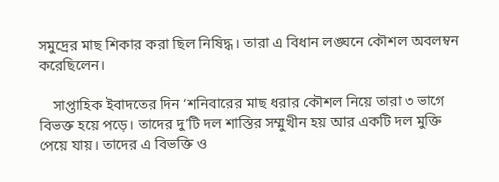সমুদ্রের মাছ শিকার করা ছিল নিষিদ্ধ। তারা এ বিধান লঙ্ঘনে কৌশল অবলম্বন করেছিলেন।

    সাপ্তাহিক ইবাদতের দিন ‘শনিবারের মাছ ধরার কৌশল নিয়ে তারা ৩ ভাগে বিভক্ত হয়ে পড়ে। তাদের দু’টি দল শাস্তির সম্মুখীন হয় আর একটি দল মুক্তি পেয়ে যায়। তাদের এ বিভক্তি ও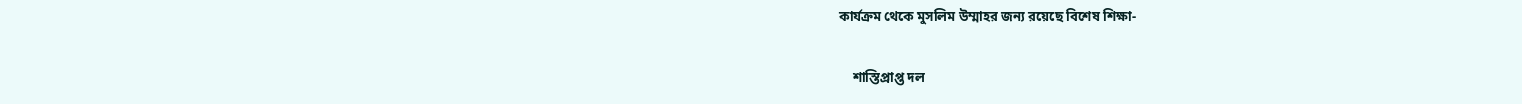কার্যক্রম থেকে মুসলিম উম্মাহর জন্য রয়েছে বিশেষ শিক্ষা-

    শাস্তিপ্রাপ্ত দল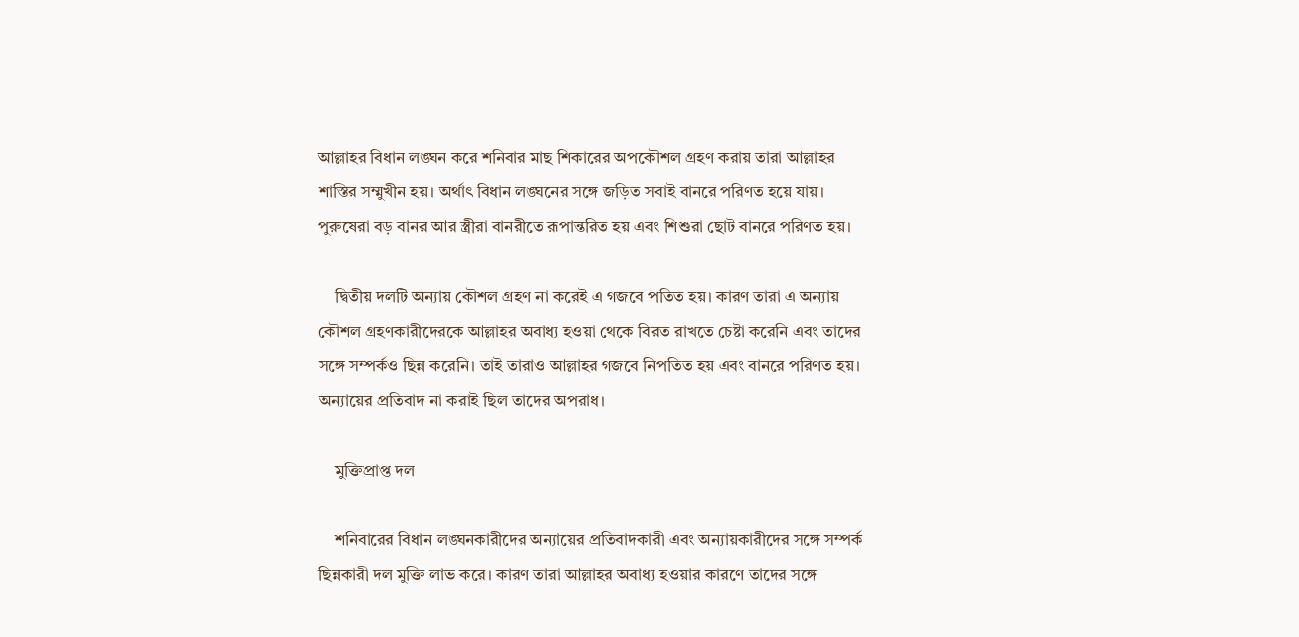আল্লাহর বিধান লঙ্ঘন করে শনিবার মাছ শিকারের অপকৌশল গ্রহণ করায় তারা আল্লাহর শাস্তির সম্মুখীন হয়। অর্থাৎ বিধান লঙ্ঘনের সঙ্গে জড়িত সবাই বানরে পরিণত হয়ে যায়। পুরুষেরা বড় বানর আর স্ত্রীরা বানরীতে রূপান্তরিত হয় এবং শিশুরা ছোট বানরে পরিণত হয়।

    দ্বিতীয় দলটি অন্যায় কৌশল গ্রহণ না করেই এ গজবে পতিত হয়। কারণ তারা এ অন্যায় কৌশল গ্রহণকারীদেরকে আল্লাহর অবাধ্য হওয়া থেকে বিরত রাখতে চেষ্টা করেনি এবং তাদের সঙ্গে সম্পর্কও ছিন্ন করেনি। তাই তারাও আল্লাহর গজবে নিপতিত হয় এবং বানরে পরিণত হয়। অন্যায়ের প্রতিবাদ না করাই ছিল তাদের অপরাধ।

    মুক্তিপ্রাপ্ত দল

    শনিবারের বিধান লঙ্ঘনকারীদের অন্যায়ের প্রতিবাদকারী এবং অন্যায়কারীদের সঙ্গে সম্পর্ক ছিন্নকারী দল মুক্তি লাভ করে। কারণ তারা আল্লাহর অবাধ্য হওয়ার কারণে তাদের সঙ্গে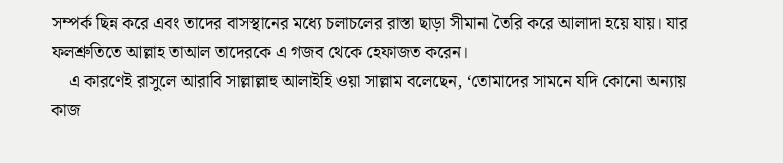সম্পর্ক ছিন্ন করে এবং তাদের বাসস্থানের মধ্যে চলাচলের রাস্তা ছাড়া সীমানা তৈরি করে আলাদা হয়ে যায়। যার ফলশ্রুতিতে আল্লাহ তাআল তাদেরকে এ গজব থেকে হেফাজত করেন।
    এ কারণেই রাসুলে আরাবি সাল্লাল্লাহু আলাইহি ওয়া সাল্লাম বলেছেন, ‘তোমাদের সামনে যদি কোনো অন্যায় কাজ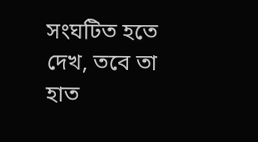সংঘটিত হতে দেখ, তবে তা হাত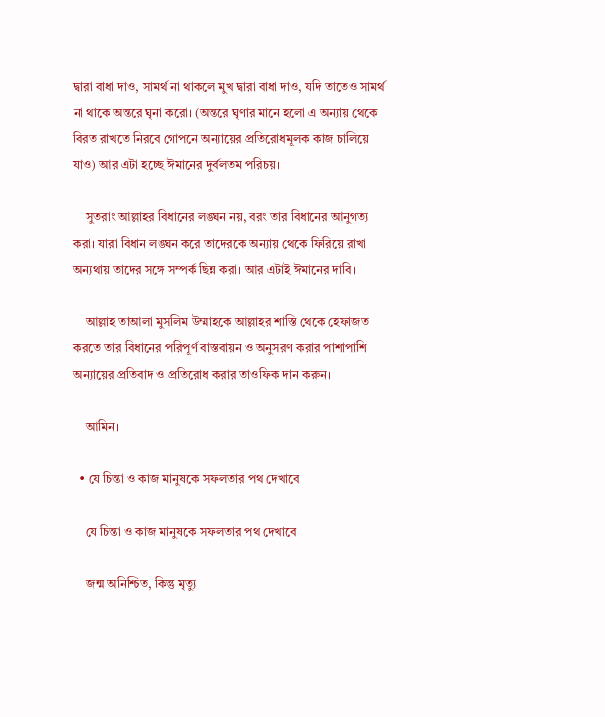দ্বারা বাধা দাও, সামর্থ না থাকলে মুখ দ্বারা বাধা দাও, যদি তাতেও সামর্থ না থাকে অন্তরে ঘৃনা করো। (অন্তরে ঘৃণার মানে হলো এ অন্যায় থেকে বিরত রাখতে নিরবে গোপনে অন্যায়ের প্রতিরোধমূলক কাজ চালিয়ে যাও) আর এটা হচ্ছে ঈমানের দুর্বলতম পরিচয়।

    সুতরাং আল্লাহর বিধানের লঙ্ঘন নয়, বরং তার বিধানের আনুগত্য করা। যারা বিধান লঙ্ঘন করে তাদেরকে অন্যায় থেকে ফিরিয়ে রাখা অন্যথায় তাদের সঙ্গে সম্পর্ক ছিন্ন করা। আর এটাই ঈমানের দাবি।

    আল্লাহ তাআলা মুসলিম উম্মাহকে আল্লাহর শাস্তি থেকে হেফাজত করতে তার বিধানের পরিপূর্ণ বাস্তবায়ন ও অনুসরণ করার পাশাপাশি অন্যায়ের প্রতিবাদ ও প্রতিরোধ করার তাওফিক দান করুন।

    আমিন।

  • যে চিন্তা ও কাজ মানুষকে সফলতার পথ দেখাবে

    যে চিন্তা ও কাজ মানুষকে সফলতার পথ দেখাবে

    জন্ম অনিশ্চিত, কিন্তু মৃত্যু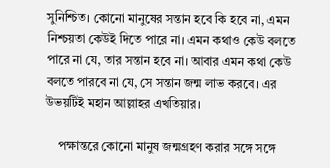সুনিশ্চিত। কোনো মানুষের সন্তান হবে কি হবে না, এমন নিশ্চয়তা কেউই দিতে পারে না। এমন কথাও কেউ বলতে পারে না যে, তার সন্তান হবে না। আবার এমন কথা কেউ বলতে পারবে না যে, সে সন্তান জন্ম লাভ করবে। এর উভয়টিই মহান আল্লাহর এখতিয়ার।

    পক্ষান্তরে কোনো মানুষ জন্মগ্রহণ করার সঙ্গে সঙ্গে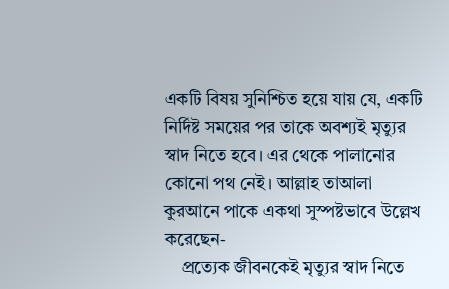একটি বিষয় সুনিশ্চিত হয়ে যায় যে, একটি নির্দিষ্ট সময়ের পর তাকে অবশ্যই মৃত্যুর স্বাদ নিতে হবে। এর থেকে পালানোর কোনো পথ নেই। আল্লাহ তাআলা কুরআনে পাকে একথা সুস্পষ্টভাবে উল্লেখ করেছেন-
    প্রত্যেক জীবনকেই মৃত্যুর স্বাদ নিতে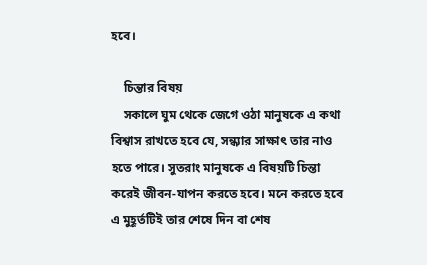হবে।

    চিন্তার বিষয়
    সকালে ঘুম থেকে জেগে ওঠা মানুষকে এ কথা বিশ্বাস রাখতে হবে যে, সন্ধ্যার সাক্ষাৎ তার নাও হতে পারে। সুতরাং মানুষকে এ বিষয়টি চিন্তা করেই জীবন-যাপন করতে হবে। মনে করতে হবে এ মুহূর্তটিই তার শেষে দিন বা শেষ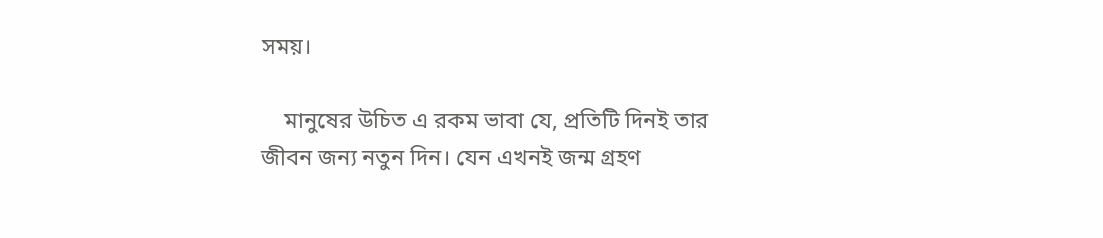সময়।

    মানুষের উচিত এ রকম ভাবা যে, প্রতিটি দিনই তার জীবন জন্য নতুন দিন। যেন এখনই জন্ম গ্রহণ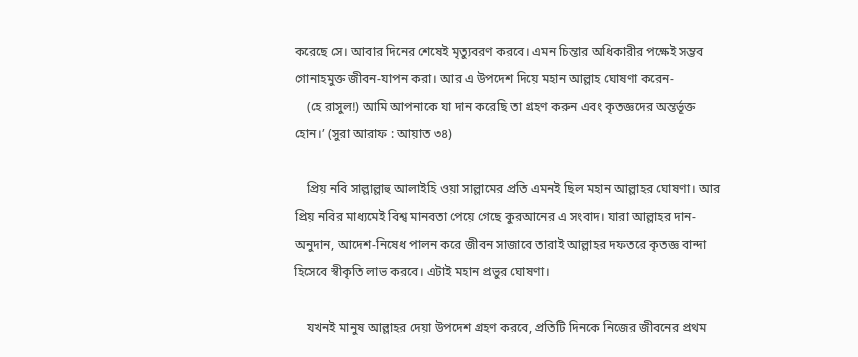করেছে সে। আবার দিনের শেষেই মৃত্যুবরণ করবে। এমন চিন্তার অধিকারীর পক্ষেই সম্ভব গোনাহমুক্ত জীবন-যাপন করা। আর এ উপদেশ দিয়ে মহান আল্লাহ ঘোষণা করেন-
    (হে রাসুল!) আমি আপনাকে যা দান করেছি তা গ্রহণ করুন এবং কৃতজ্ঞদের অন্তর্ভূক্ত হোন।’ (সুরা আরাফ : আয়াত ৩৪)

    প্রিয় নবি সাল্লাল্লাহু আলাইহি ওয়া সাল্লামের প্রতি এমনই ছিল মহান আল্লাহর ঘোষণা। আর প্রিয় নবির মাধ্যমেই বিশ্ব মানবতা পেয়ে গেছে কুরআনের এ সংবাদ। যারা আল্লাহর দান-অনুদান, আদেশ-নিষেধ পালন করে জীবন সাজাবে তারাই আল্লাহর দফতরে কৃতজ্ঞ বান্দা হিসেবে স্বীকৃতি লাভ করবে। এটাই মহান প্রভুর ঘোষণা।

    যখনই মানুষ আল্লাহর দেয়া উপদেশ গ্রহণ করবে, প্রতিটি দিনকে নিজের জীবনের প্রথম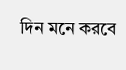দিন মনে করবে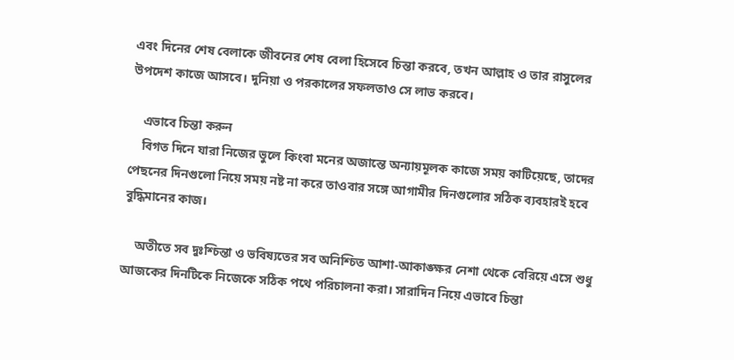এবং দিনের শেষ বেলাকে জীবনের শেষ বেলা হিসেবে চিন্তা করবে, তখন আল্লাহ ও তার রাসুলের উপদেশ কাজে আসবে। দুনিয়া ও পরকালের সফলতাও সে লাভ করবে।

    এভাবে চিন্তা করুন
    বিগত দিনে যারা নিজের ভুলে কিংবা মনের অজান্তে অন্যায়মূলক কাজে সময় কাটিয়েছে, তাদের পেছনের দিনগুলো নিয়ে সময় নষ্ট না করে তাওবার সঙ্গে আগামীর দিনগুলোর সঠিক ব্যবহারই হবে বুদ্ধিমানের কাজ।

    অতীতে সব দুঃশ্চিন্তা ও ভবিষ্যতের সব অনিশ্চিত আশা-আকাঙ্ক্ষর নেশা থেকে বেরিয়ে এসে শুধু আজকের দিনটিকে নিজেকে সঠিক পথে পরিচালনা করা। সারাদিন নিয়ে এভাবে চিন্তা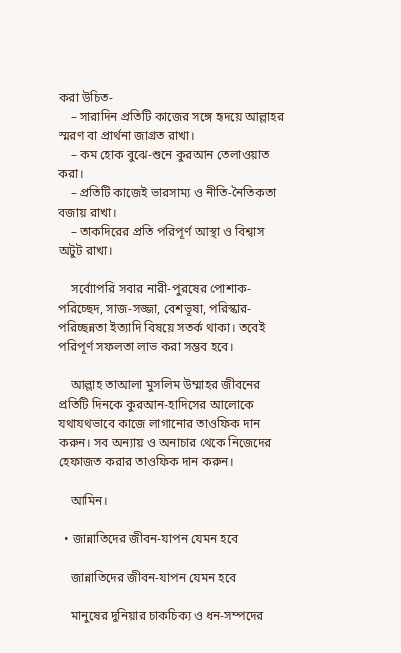করা উচিত-
    – সারাদিন প্রতিটি কাজের সঙ্গে হৃদয়ে আল্লাহর স্মরণ বা প্রার্থনা জাগ্রত রাখা।
    – কম হোক বুঝে-শুনে কুরআন তেলাওয়াত করা।
    – প্রতিটি কাজেই ভারসাম্য ও নীতি-নৈতিকতা বজায় রাখা।
    – তাকদিরের প্রতি পরিপূর্ণ আস্থা ও বিশ্বাস অটুট রাখা।

    সর্বোাপরি সবার নারী-পুরষের পোশাক-পরিচ্ছেদ, সাজ-সজ্জা, বেশভূষা, পরিস্কার-পরিচ্ছন্নতা ইত্যাদি বিষয়ে সতর্ক থাকা। তবেই পরিপূর্ণ সফলতা লাভ করা সম্ভব হবে।

    আল্লাহ তাআলা মুসলিম উম্মাহর জীবনের প্রতিটি দিনকে কুরআন-হাদিসের আলোকে যথাযথভাবে কাজে লাগানোর তাওফিক দান করুন। সব অন্যায় ও অনাচার থেকে নিজেদের হেফাজত করার তাওফিক দান করুন।

    আমিন।

  • জান্নাতিদের জীবন-যাপন যেমন হবে

    জান্নাতিদের জীবন-যাপন যেমন হবে

    মানুষের দুনিয়ার চাকচিক্য ও ধন-সম্পদের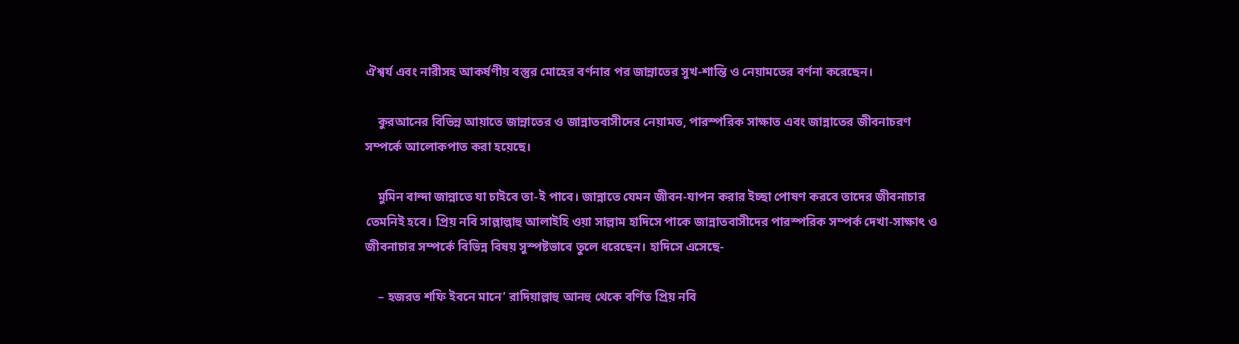ঐশ্বর্য এবং নারীসহ আকর্ষণীয় বস্তুর মোহের বর্ণনার পর জান্নাতের সুখ-শান্তি ও নেয়ামতের বর্ণনা করেছেন।

    কুরআনের বিভিন্ন আয়াতে জান্নাতের ও জান্নাতবাসীদের নেয়ামত, পারস্পরিক সাক্ষাত এবং জান্নাতের জীবনাচরণ সম্পর্কে আলোকপাত করা হয়েছে।

    মুমিন বান্দা জান্নাতে যা চাইবে তা-ই পাবে। জান্নাতে যেমন জীবন-যাপন করার ইচ্ছা পোষণ করবে তাদের জীবনাচার তেমনিই হবে। প্রিয় নবি সাল্লাল্লাহু আলাইহি ওয়া সাল্লাম হাদিসে পাকে জান্নাতবাসীদের পারস্পরিক সম্পর্ক দেখা-সাক্ষাৎ ও জীবনাচার সম্পর্কে বিভিন্ন বিষয় সুস্পষ্টভাবে তুলে ধরেছেন। হাদিসে এসেছে-

    – হজরত শফি ইবনে মানে’ রাদিয়াল্লাহু আনহু থেকে বর্ণিত প্রিয় নবি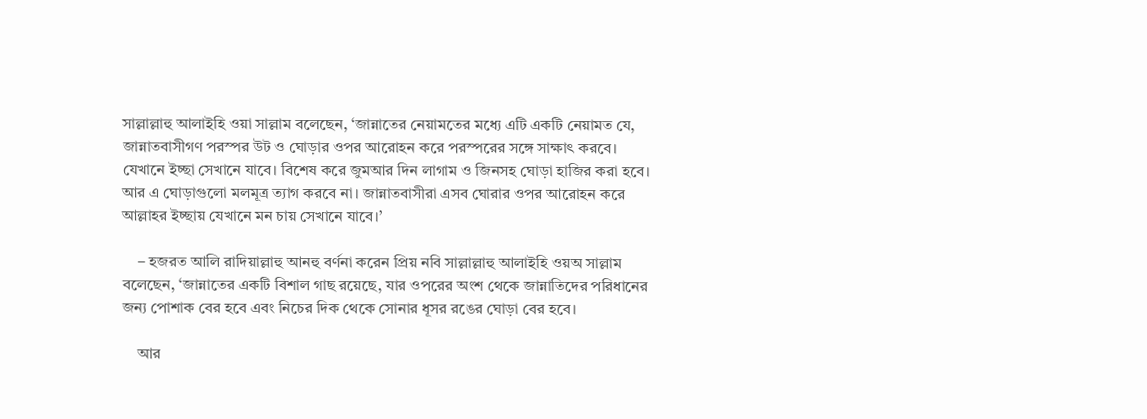সাল্লাল্লাহু আলাইহি ওয়া সাল্লাম বলেছেন, ‘জান্নাতের নেয়ামতের মধ্যে এটি একটি নেয়ামত যে, জান্নাতবাসীগণ পরস্পর উট ও ঘোড়ার ওপর আরোহন করে পরস্পরের সঙ্গে সাক্ষাৎ করবে। যেখানে ইচ্ছা সেখানে যাবে। বিশেষ করে জুমআর দিন লাগাম ও জিনসহ ঘোড়া হাজির করা হবে। আর এ ঘোড়াগুলো মলমূত্র ত্যাগ করবে না। জান্নাতবাসীরা এসব ঘোরার ওপর আরোহন করে আল্লাহর ইচ্ছায় যেখানে মন চায় সেখানে যাবে।’

    – হজরত আলি রাদিয়াল্লাহু আনহু বর্ণনা করেন প্রিয় নবি সাল্লাল্লাহু আলাইহি ওয়অ সাল্লাম বলেছেন, ‘জান্নাতের একটি বিশাল গাছ রয়েছে, যার ওপরের অংশ থেকে জান্নাতিদের পরিধানের জন্য পোশাক বের হবে এবং নিচের দিক থেকে সোনার ধূসর রঙের ঘোড়া বের হবে।

    আর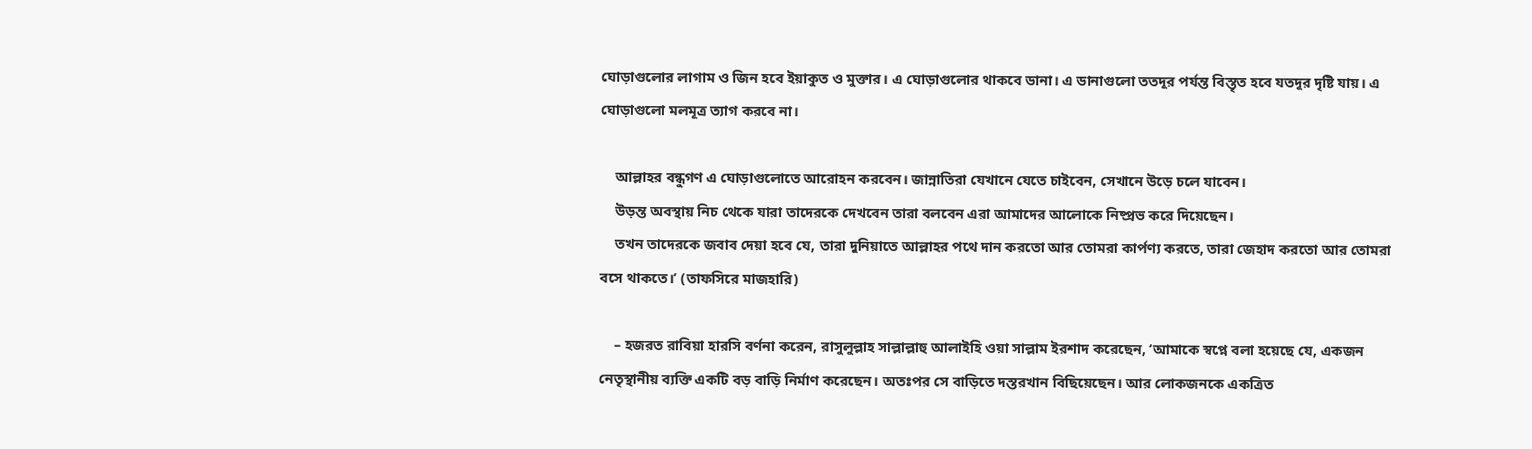ঘোড়াগুলোর লাগাম ও জিন হবে ইয়াকুত ও মুক্তার। এ ঘোড়াগুলোর থাকবে ডানা। এ ডানাগুলো ততদূর পর্যন্ত বিস্তৃত হবে যতদূর দৃষ্টি যায়। এ ঘোড়াগুলো মলমূত্র ত্যাগ করবে না।

    আল্লাহর বন্ধুগণ এ ঘোড়াগুলোতে আরোহন করবেন। জান্নাতিরা যেখানে যেতে চাইবেন, সেখানে উড়ে চলে যাবেন।
    উড়ন্ত অবস্থায় নিচ থেকে যারা তাদেরকে দেখবেন তারা বলবেন এরা আমাদের আলোকে নিষ্প্রভ করে দিয়েছেন।
    তখন তাদেরকে জবাব দেয়া হবে যে, তারা দুনিয়াতে আল্লাহর পথে দান করতো আর তোমরা কার্পণ্য করতে, তারা জেহাদ করতো আর তোমরা বসে থাকতে।’ (তাফসিরে মাজহারি)

    – হজরত রাবিয়া হারসি বর্ণনা করেন, রাসুলুল্লাহ সাল্লাল্লাহু আলাইহি ওয়া সাল্লাম ইরশাদ করেছেন, ‘আমাকে স্বপ্নে বলা হয়েছে যে, একজন নেতৃস্থানীয় ব্যক্তি একটি বড় বাড়ি নির্মাণ করেছেন। অতঃপর সে বাড়িতে দস্তরখান বিছিয়েছেন। আর লোকজনকে একত্রিত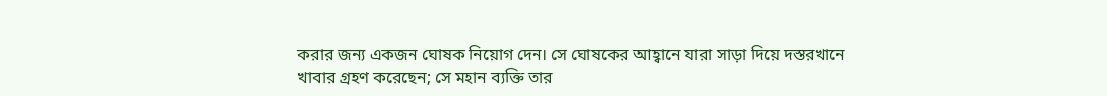করার জন্য একজন ঘোষক নিয়োগ দেন। সে ঘোষকের আহ্বানে যারা সাড়া দিয়ে দস্তরখানে খাবার গ্রহণ করেছেন; সে মহান ব্যক্তি তার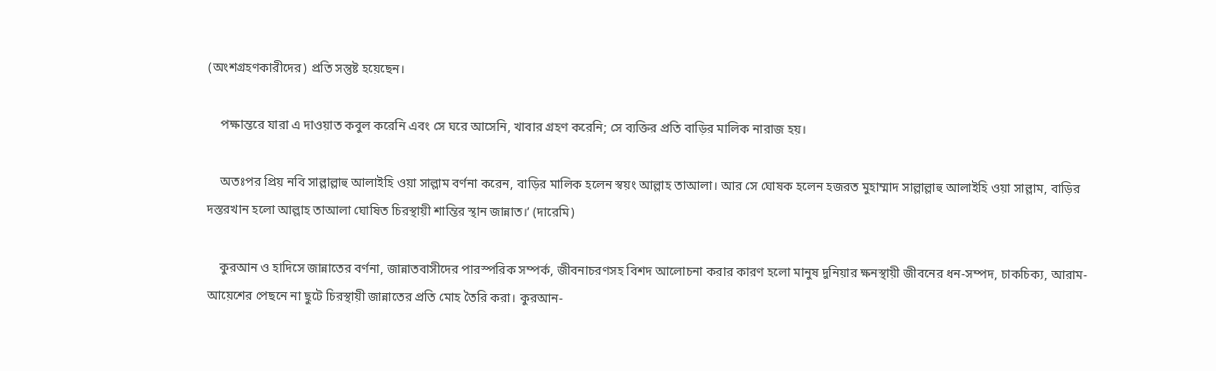(অংশগ্রহণকারীদের) প্রতি সন্তুষ্ট হয়েছেন।

    পক্ষান্তরে যারা এ দাওয়াত কবুল করেনি এবং সে ঘরে আসেনি, খাবার গ্রহণ করেনি; সে ব্যক্তির প্রতি বাড়ির মালিক নারাজ হয়।

    অতঃপর প্রিয় নবি সাল্লাল্লাহু আলাইহি ওয়া সাল্লাম বর্ণনা করেন, বাড়ির মালিক হলেন স্বয়ং আল্লাহ তাআলা। আর সে ঘোষক হলেন হজরত মুহাম্মাদ সাল্লাল্লাহু আলাইহি ওয়া সাল্লাম, বাড়ির দস্তরখান হলো আল্লাহ তাআলা ঘোষিত চিরস্থায়ী শান্তির স্থান জান্নাত।’ (দারেমি)

    কুরআন ও হাদিসে জান্নাতের বর্ণনা, জান্নাতবাসীদের পারস্পরিক সম্পর্ক, জীবনাচরণসহ বিশদ আলোচনা করার কারণ হলো মানুষ দুনিয়ার ক্ষনস্থায়ী জীবনের ধন-সম্পদ, চাকচিক্য, আরাম-আয়েশের পেছনে না ছুটে চিরস্থায়ী জান্নাতের প্রতি মোহ তৈরি করা। কুরআন-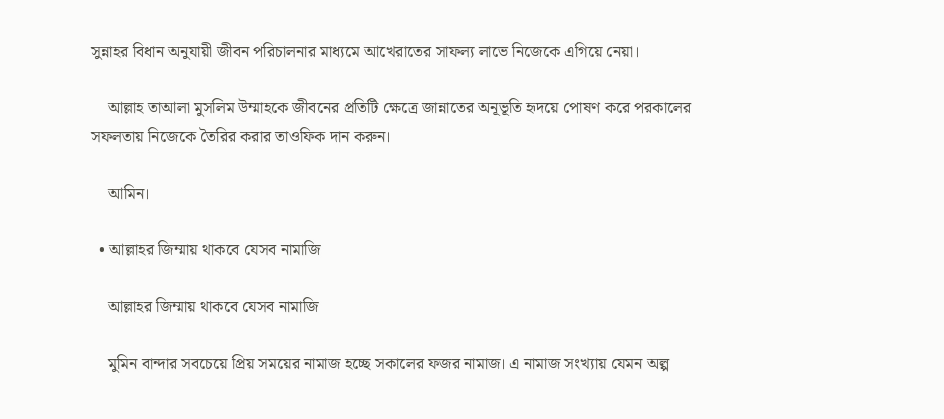সুন্নাহর বিধান অনুযায়ী জীবন পরিচালনার মাধ্যমে আখেরাতের সাফল্য লাভে নিজেকে এগিয়ে নেয়া।

    আল্লাহ তাআলা মুসলিম উম্মাহকে জীবনের প্রতিটি ক্ষেত্রে জান্নাতের অনূভূতি হৃদয়ে পোষণ করে পরকালের সফলতায় নিজেকে তৈরির করার তাওফিক দান করুন।

    আমিন।

  • আল্লাহর জিম্মায় থাকবে যেসব নামাজি

    আল্লাহর জিম্মায় থাকবে যেসব নামাজি

    মুমিন বান্দার সবচেয়ে প্রিয় সময়ের নামাজ হচ্ছে সকালের ফজর নামাজ। এ নামাজ সংখ্যায় যেমন অল্প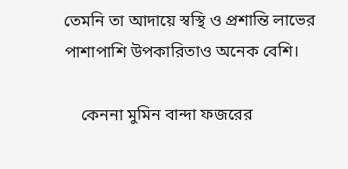তেমনি তা আদায়ে স্বস্থি ও প্রশান্তি লাভের পাশাপাশি উপকারিতাও অনেক বেশি।

    কেননা মুমিন বান্দা ফজরের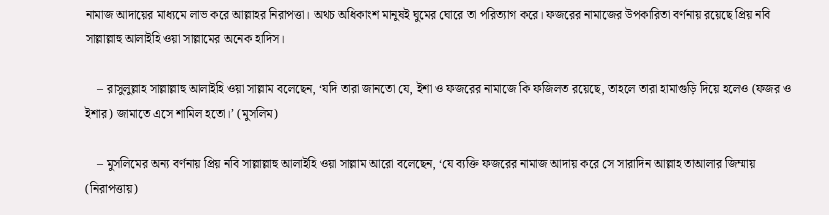নামাজ আদায়ের মাধ্যমে লাভ করে আল্লাহর নিরাপত্তা। অথচ অধিকাংশ মানুষই ঘুমের ঘোরে তা পরিত্যাগ করে। ফজরের নামাজের উপকারিতা বর্ণনায় রয়েছে প্রিয় নবি সাল্লাল্লাহু আলাইহি ওয়া সাল্লামের অনেক হাদিস।

    – রাসুলুল্লাহ সাল্লাল্লাহু আলাইহি ওয়া সাল্লাম বলেছেন, ‘যদি তারা জানতো যে, ইশা ও ফজরের নামাজে কি ফজিলত রয়েছে, তাহলে তারা হামাগুড়ি দিয়ে হলেও (ফজর ও ইশার) জামাতে এসে শামিল হতো।’ (মুসলিম)

    – মুসলিমের অন্য বর্ণনায় প্রিয় নবি সাল্লাল্লাহু আলাইহি ওয়া সাল্লাম আরো বলেছেন, ‘যে ব্যক্তি ফজরের নামাজ আদায় করে সে সারাদিন আল্লাহ তাআলার জিম্মায় (নিরাপত্তায়)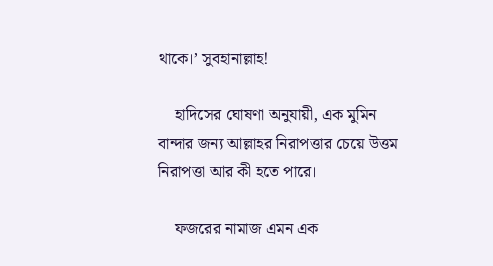থাকে।’ সুবহানাল্লাহ!

    হাদিসের ঘোষণা অনুযায়ী, এক মুমিন বান্দার জন্য আল্লাহর নিরাপত্তার চেয়ে উত্তম নিরাপত্তা আর কী হতে পারে।

    ফজরের নামাজ এমন এক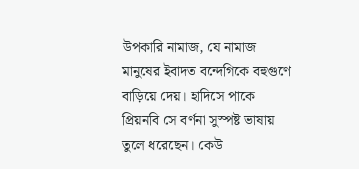উপকারি নামাজ, যে নামাজ মানুষের ইবাদত বন্দেগিকে বহুগুণে বাড়িয়ে দেয়। হাদিসে পাকে প্রিয়নবি সে বর্ণনা সুস্পষ্ট ভাষায় তুলে ধরেছেন। কেউ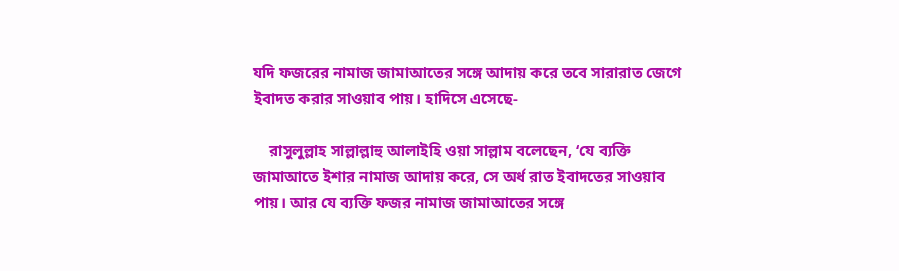যদি ফজরের নামাজ জামাআতের সঙ্গে আদায় করে তবে সারারাত জেগে ইবাদত করার সাওয়াব পায়। হাদিসে এসেছে-

    রাসুলুল্লাহ সাল্লাল্লাহু আলাইহি ওয়া সাল্লাম বলেছেন, ‘যে ব্যক্তি জামাআতে ইশার নামাজ আদায় করে, সে অর্ধ রাত ইবাদতের সাওয়াব পায়। আর যে ব্যক্তি ফজর নামাজ জামাআতের সঙ্গে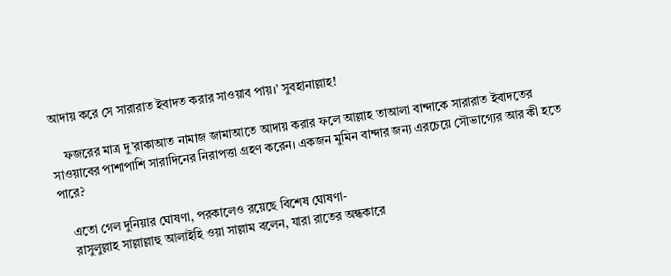আদায় করে সে সারারাত ইবাদত করার সাওয়াব পায়।’ সুবহানাল্লাহ!

    ফজরের মাত্র দু’রাকাআত নামাজ জামাআতে আদায় করার ফলে আল্লাহ তাআলা বান্দাকে সারারাত ইবাদতের সাওয়াবের পাশাপাশি সারাদিনের নিরাপত্তা গ্রহণ করেন। একজন মুমিন বান্দার জন্য এরচেয়ে সৌভাগ্যের আর কী হতে পারে?

    এতো গেল দুনিয়ার ঘোষণা, পরকালেও রয়েছে বিশেষ ঘোষণা-
    রাসুলুল্লাহ সাল্লাল্লাহু আলাইহি ওয়া সাল্লাম বলেন, যারা রাতের অন্ধকারে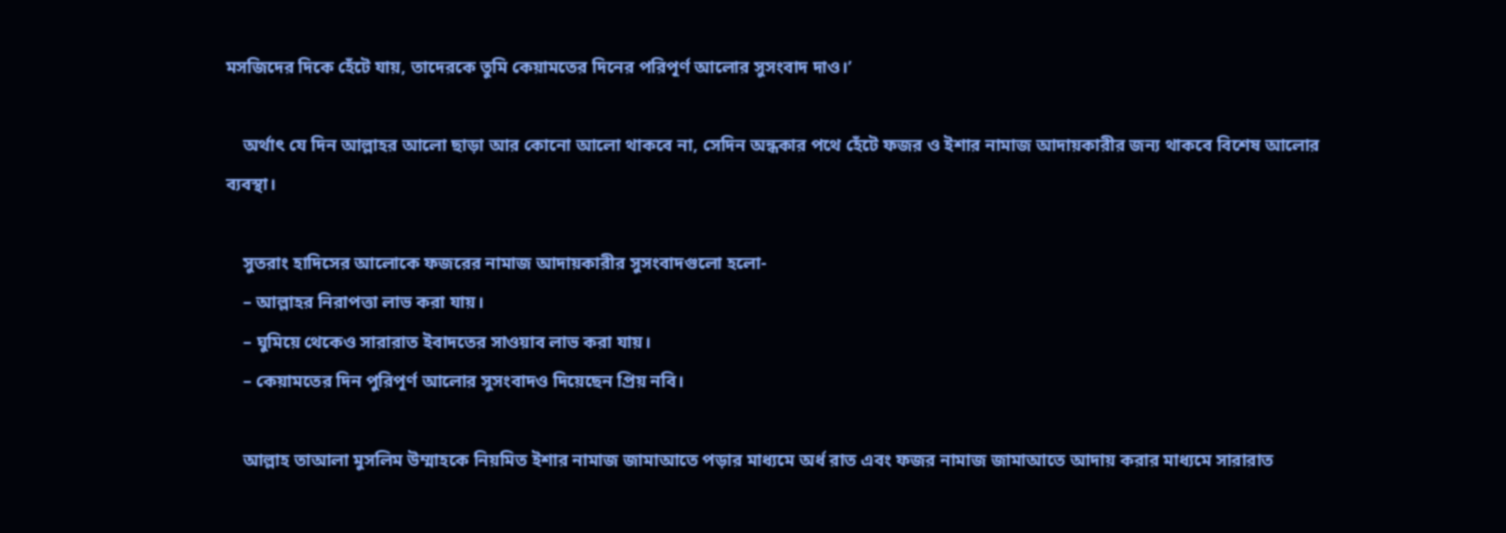মসজিদের দিকে হেঁটে যায়, তাদেরকে তুমি কেয়ামতের দিনের পরিপূর্ণ আলোর সুসংবাদ দাও।’

    অর্থাৎ যে দিন আল্লাহর আলো ছাড়া আর কোনো আলো থাকবে না, সেদিন অন্ধকার পথে হেঁটে ফজর ও ইশার নামাজ আদায়কারীর জন্য থাকবে বিশেষ আলোর ব্যবস্থা।

    সুতরাং হাদিসের আলোকে ফজরের নামাজ আদায়কারীর সুসংবাদগুলো হলো-
    – আল্লাহর নিরাপত্তা লাভ করা যায়।
    – ঘুমিয়ে থেকেও সারারাত ইবাদতের সাওয়াব লাভ করা যায়।
    – কেয়ামতের দিন পুরিপূর্ণ আলোর সুসংবাদও দিয়েছেন প্রিয় নবি।

    আল্লাহ তাআলা মুসলিম উম্মাহকে নিয়মিত ইশার নামাজ জামাআতে পড়ার মাধ্যমে অর্ধ রাত এবং ফজর নামাজ জামাআতে আদায় করার মাধ্যমে সারারাত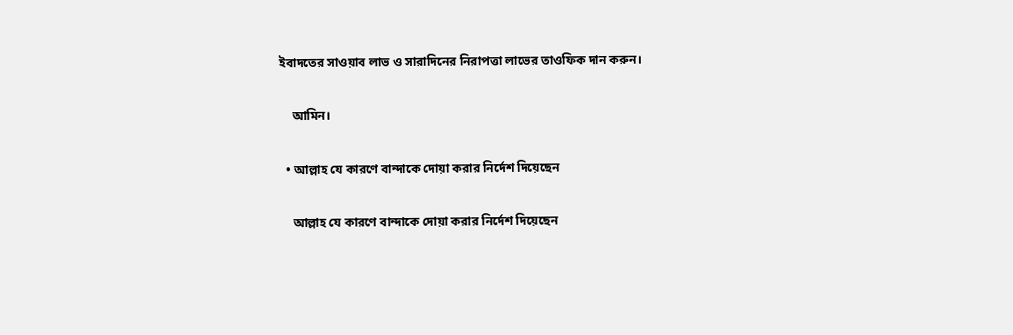ইবাদতের সাওয়াব লাভ ও সারাদিনের নিরাপত্তা লাভের তাওফিক দান করুন।

    আমিন।

  • আল্লাহ যে কারণে বান্দাকে দোয়া করার নির্দেশ দিয়েছেন

    আল্লাহ যে কারণে বান্দাকে দোয়া করার নির্দেশ দিয়েছেন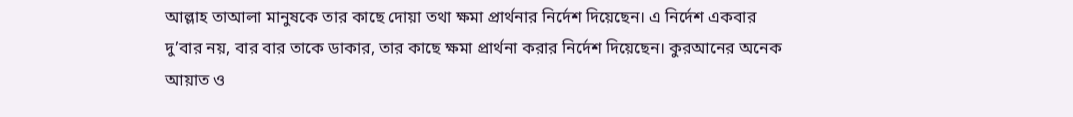আল্লাহ তাআলা মানুষকে তার কাছে দোয়া তথা ক্ষমা প্রার্থনার নির্দেশ দিয়েছেন। এ নির্দেশ একবার দু’বার নয়, বার বার তাকে ডাকার, তার কাছে ক্ষমা প্রার্থনা করার নির্দেশ দিয়েছেন। কুরআনের অনেক আয়াত ও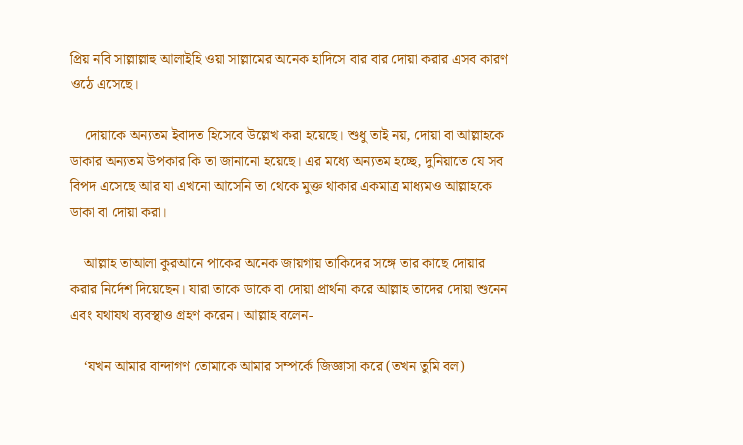প্রিয় নবি সাল্লাল্লাহু আলাইহি ওয়া সাল্লামের অনেক হাদিসে বার বার দোয়া করার এসব কারণ ওঠে এসেছে।

    দোয়াকে অন্যতম ইবাদত হিসেবে উল্লেখ করা হয়েছে। শুধু তাই নয়, দোয়া বা আল্লাহকে ডাকার অন্যতম উপকার কি তা জানানো হয়েছে। এর মধ্যে অন্যতম হচ্ছে, দুনিয়াতে যে সব বিপদ এসেছে আর যা এখনো আসেনি তা থেকে মুক্ত থাকার একমাত্র মাধ্যমও আল্লাহকে ডাকা বা দোয়া করা।

    আল্লাহ তাআলা কুরআনে পাকের অনেক জায়গায় তাকিদের সঙ্গে তার কাছে দোয়ার করার নির্দেশ দিয়েছেন। যারা তাকে ডাকে বা দোয়া প্রার্থনা করে আল্লাহ তাদের দোয়া শুনেন এবং যথাযথ ব্যবস্থাও গ্রহণ করেন। আল্লাহ বলেন-

    ‘যখন আমার বান্দাগণ তোমাকে আমার সম্পর্কে জিজ্ঞাসা করে (তখন তুমি বল)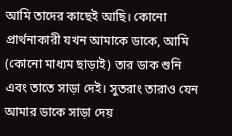আমি তাদের কাছেই আছি। কোনো প্রার্থনাকারী যখন আমাকে ডাকে, আমি (কোনো মাধ্যম ছাড়াই) তার ডাক শুনি এবং তাতে সাড়া দেই। সুতরাং তারাও যেন আমার ডাকে সাড়া দেয়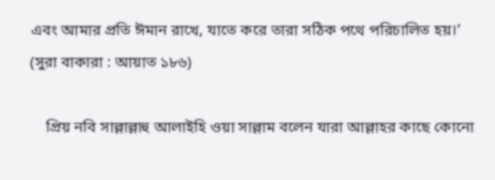এবং আমার প্রতি ঈমান রাখে, যাতে করে তারা সঠিক পথে পরিচালিত হয়।’ (সুরা বাকারা : আয়াত ১৮৬)

    প্রিয় নবি সাল্লাল্লাহু আলাইহি ওয়া সাল্লাম বলেন যারা আল্লাহর কাছে কোনো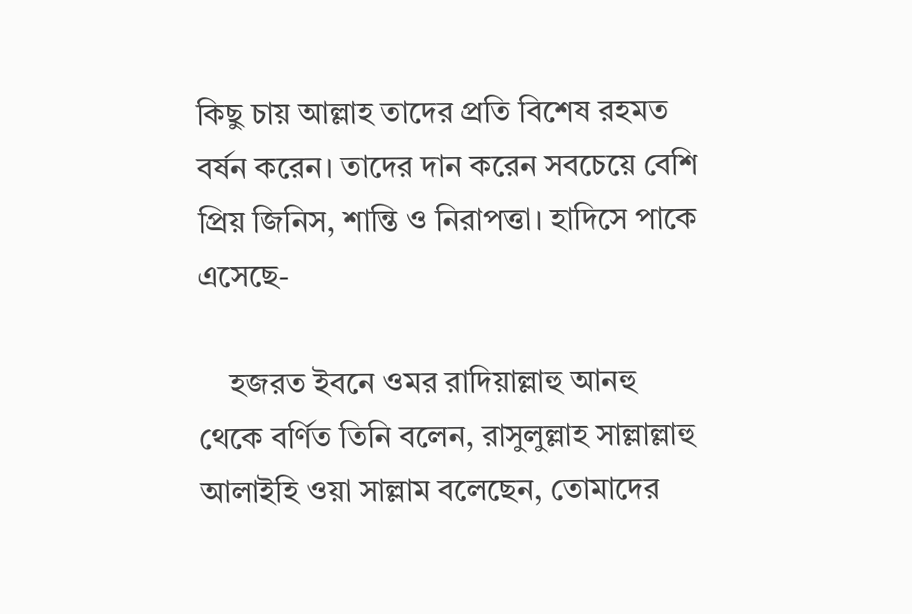কিছু চায় আল্লাহ তাদের প্রতি বিশেষ রহমত বর্ষন করেন। তাদের দান করেন সবচেয়ে বেশি প্রিয় জিনিস, শান্তি ও নিরাপত্তা। হাদিসে পাকে এসেছে-

    হজরত ইবনে ওমর রাদিয়াল্লাহু আনহু থেকে বর্ণিত তিনি বলেন, রাসুলুল্লাহ সাল্লাল্লাহু আলাইহি ওয়া সাল্লাম বলেছেন, তোমাদের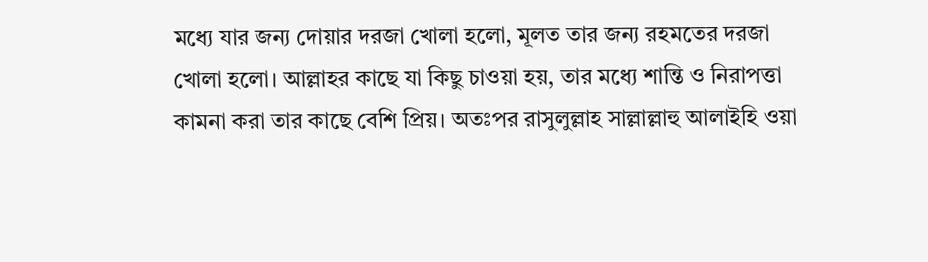মধ্যে যার জন্য দোয়ার দরজা খোলা হলো, মূলত তার জন্য রহমতের দরজা খোলা হলো। আল্লাহর কাছে যা কিছু চাওয়া হয়, তার মধ্যে শান্তি ও নিরাপত্তা কামনা করা তার কাছে বেশি প্রিয়। অতঃপর রাসুলুল্লাহ সাল্লাল্লাহু আলাইহি ওয়া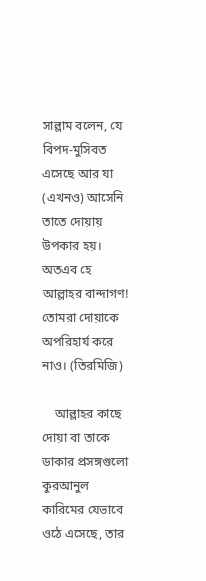সাল্লাম বলেন, যে বিপদ-মুসিবত এসেছে আর যা (এখনও) আসেনি তাতে দোয়ায় উপকার হয়। অতএব হে আল্লাহর বান্দাগণ! তোমরা দোয়াকে অপরিহার্য করে নাও। (তিরমিজি)

    আল্লাহর কাছে দোয়া বা তাকে ডাকার প্রসঙ্গগুলো কুরআনুল কারিমের যেভাবে ওঠে এসেছে, তার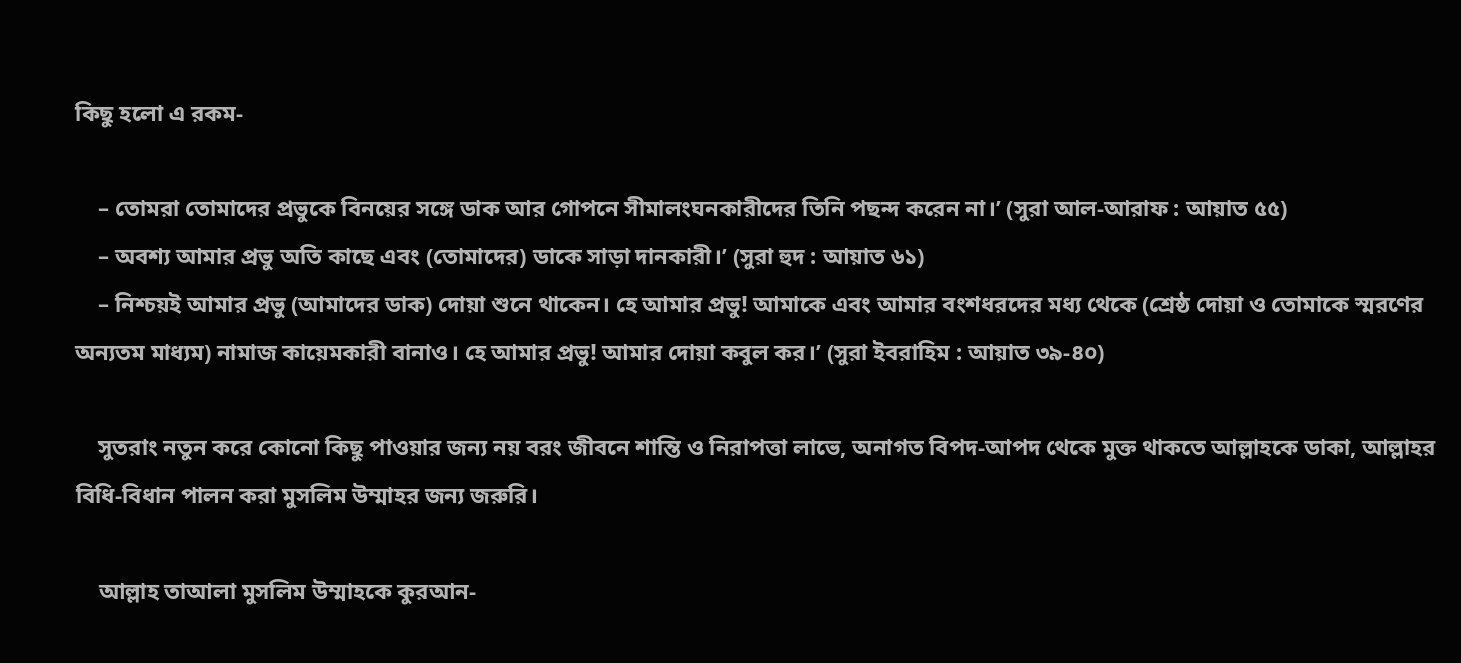কিছু হলো এ রকম-

    – তোমরা তোমাদের প্রভুকে বিনয়ের সঙ্গে ডাক আর গোপনে সীমালংঘনকারীদের তিনি পছন্দ করেন না।’ (সুরা আল-আরাফ : আয়াত ৫৫)
    – অবশ্য আমার প্রভু অতি কাছে এবং (তোমাদের) ডাকে সাড়া দানকারী।’ (সুরা হুদ : আয়াত ৬১)
    – নিশ্চয়ই আমার প্রভু (আমাদের ডাক) দোয়া শুনে থাকেন। হে আমার প্রভু! আমাকে এবং আমার বংশধরদের মধ্য থেকে (শ্রেষ্ঠ দোয়া ও তোমাকে স্মরণের অন্যতম মাধ্যম) নামাজ কায়েমকারী বানাও। হে আমার প্রভু! আমার দোয়া কবুল কর।’ (সুরা ইবরাহিম : আয়াত ৩৯-৪০)

    সুতরাং নতুন করে কোনো কিছু পাওয়ার জন্য নয় বরং জীবনে শান্তি ও নিরাপত্তা লাভে, অনাগত বিপদ-আপদ থেকে মুক্ত থাকতে আল্লাহকে ডাকা, আল্লাহর বিধি-বিধান পালন করা মুসলিম উম্মাহর জন্য জরুরি।

    আল্লাহ তাআলা মুসলিম উম্মাহকে কুরআন-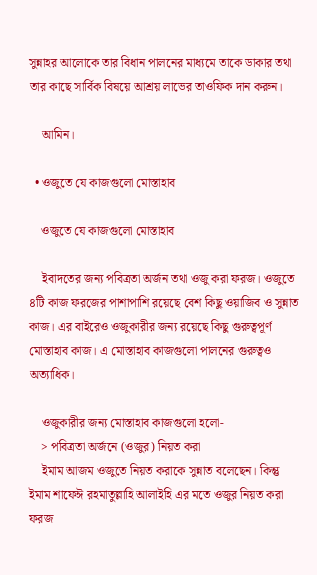সুন্নাহর আলোকে তার বিধান পালনের মাধ্যমে তাকে ডাকার তথা তার কাছে সার্বিক বিষয়ে আশ্রয় লাভের তাওফিক দান করুন।

    আমিন।

  • ওজুতে যে কাজগুলো মোস্তাহাব

    ওজুতে যে কাজগুলো মোস্তাহাব

    ইবাদতের জন্য পবিত্রতা অর্জন তথা ওজু করা ফরজ। ওজুতে ৪টি কাজ ফরজের পাশাপাশি রয়েছে বেশ কিছু ওয়াজিব ও সুন্নাত কাজ। এর বাইরেও ওজুকারীর জন্য রয়েছে কিছু গুরুত্বপূর্ণ মোস্তাহাব কাজ। এ মোস্তাহাব কাজগুলো পালনের গুরুত্বও অত্যাধিক।

    ওজুকারীর জন্য মোস্তাহাব কাজগুলো হলো-
    > পবিত্রতা অর্জনে (ওজুর) নিয়ত করা
    ইমাম আজম ওজুতে নিয়ত করাকে সুন্নাত বলেছেন। কিন্তু ইমাম শাফেঈ রহমাতুল্লাহি আলাইহি এর মতে ওজুর নিয়ত করা ফরজ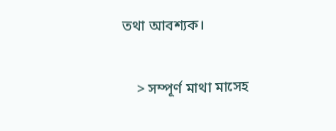তথা আবশ্যক।

    > সম্পূর্ণ মাথা মাসেহ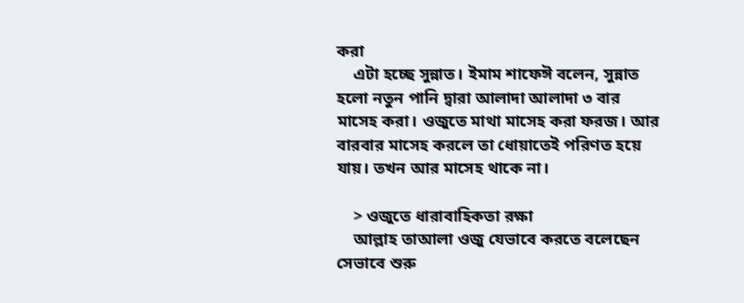করা
    এটা হচ্ছে সুন্নাত। ইমাম শাফেঈ বলেন, সুন্নাত হলো নতুন পানি দ্বারা আলাদা আলাদা ৩ বার মাসেহ করা। ওজুতে মাথা মাসেহ করা ফরজ। আর বারবার মাসেহ করলে তা ধোয়াতেই পরিণত হয়ে যায়। তখন আর মাসেহ থাকে না।

    > ওজুতে ধারাবাহিকতা রক্ষা
    আল্লাহ তাআলা ওজু যেভাবে করতে বলেছেন সেভাবে শুরু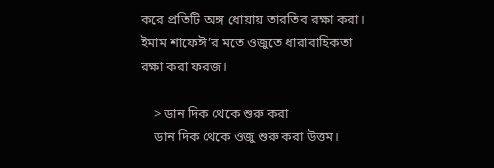করে প্রতিটি অঙ্গ ধোয়ায় তারতিব রক্ষা করা। ইমাম শাফেঈ’র মতে ওজুতে ধারাবাহিকতা রক্ষা করা ফরজ।

    > ডান দিক থেকে শুরু করা
    ডান দিক থেকে ওজু শুরু করা উত্তম।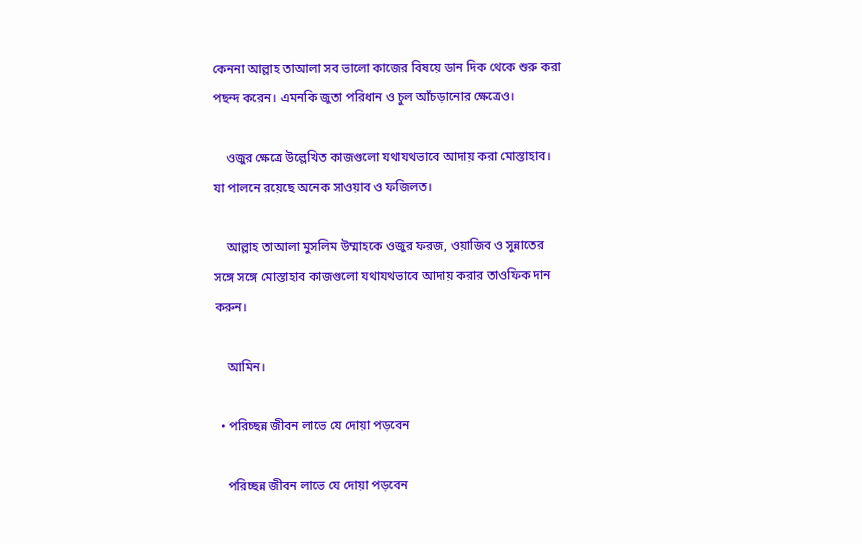কেননা আল্লাহ তাআলা সব ভালো কাজের বিষয়ে ডান দিক থেকে শুরু করা পছন্দ করেন। এমনকি জুতা পরিধান ও চুল আঁচড়ানোর ক্ষেত্রেও।

    ওজুর ক্ষেত্রে উল্লেখিত কাজগুলো যথাযথভাবে আদায় করা মোস্তাহাব। যা পালনে রয়েছে অনেক সাওয়াব ও ফজিলত।

    আল্লাহ তাআলা মুসলিম উম্মাহকে ওজুর ফরজ, ওয়াজিব ও সুন্নাতের সঙ্গে সঙ্গে মোস্তাহাব কাজগুলো যথাযথভাবে আদায় করার তাওফিক দান করুন।

    আমিন।

  • পরিচ্ছন্ন জীবন লাভে যে দোয়া পড়বেন

    পরিচ্ছন্ন জীবন লাভে যে দোয়া পড়বেন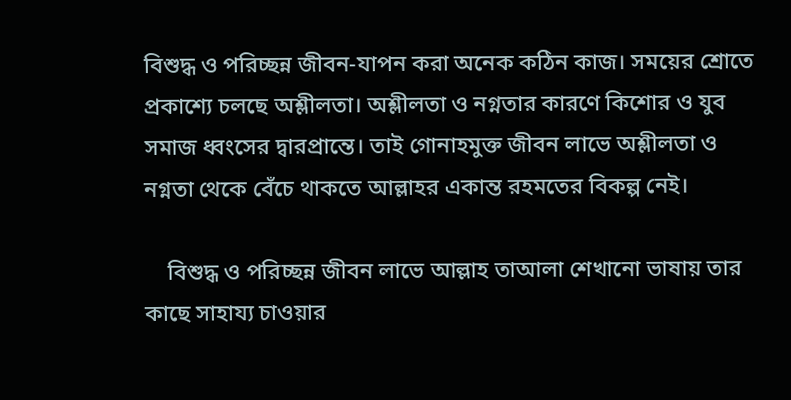বিশুদ্ধ ও পরিচ্ছন্ন জীবন-যাপন করা অনেক কঠিন কাজ। সময়ের শ্রোতে প্রকাশ্যে চলছে অশ্লীলতা। অশ্লীলতা ও নগ্নতার কারণে কিশোর ও যুব সমাজ ধ্বংসের দ্বারপ্রান্তে। তাই গোনাহমুক্ত জীবন লাভে অশ্লীলতা ও নগ্নতা থেকে বেঁচে থাকতে আল্লাহর একান্ত রহমতের বিকল্প নেই।

    বিশুদ্ধ ও পরিচ্ছন্ন জীবন লাভে আল্লাহ তাআলা শেখানো ভাষায় তার কাছে সাহায্য চাওয়ার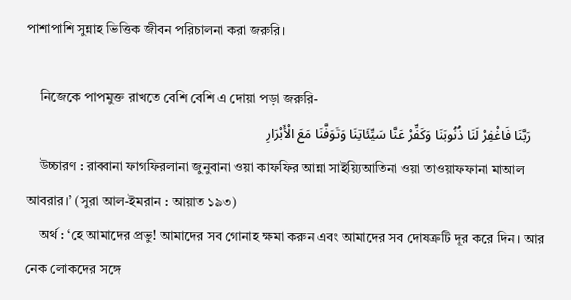পাশাপাশি সুন্নাহ ভিত্তিক জীবন পরিচালনা করা জরুরি।

    নিজেকে পাপমুক্ত রাখতে বেশি বেশি এ দোয়া পড়া জরুরি-
    رَبَّنَا فَاغْفِرْ لَنَا ذُنُوبَنَا وَكَفِّرْ عَنَّا سَيِّئَاتِنَا وَتَوَفَّنَا مَعَ الْأَبْرَارِ
    উচ্চারণ : রাব্বানা ফাগফিরলানা জুনুবানা ওয়া কাফফির আন্না সাইয়্যিআতিনা ওয়া তাওয়াফফানা মাআল আবরার।’ (সুরা আল-ইমরান : আয়াত ১৯৩)
    অর্থ : ‘হে আমাদের প্রভু! আমাদের সব গোনাহ ক্ষমা করুন এবং আমাদের সব দোষত্রুটি দূর করে দিন। আর নেক লোকদের সঙ্গে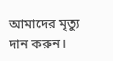আমাদের মৃত্যু দান করুন।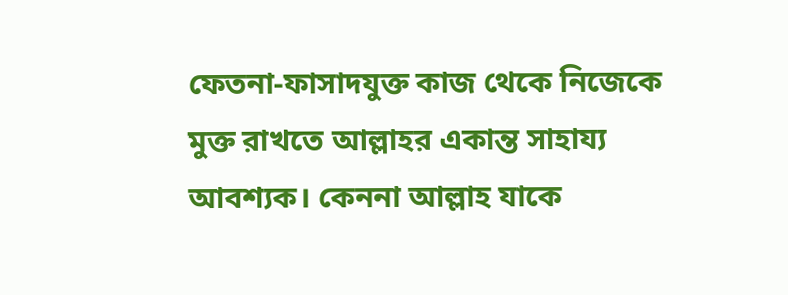ফেতনা-ফাসাদযুক্ত কাজ থেকে নিজেকে মুক্ত রাখতে আল্লাহর একান্ত সাহায্য আবশ্যক। কেননা আল্লাহ যাকে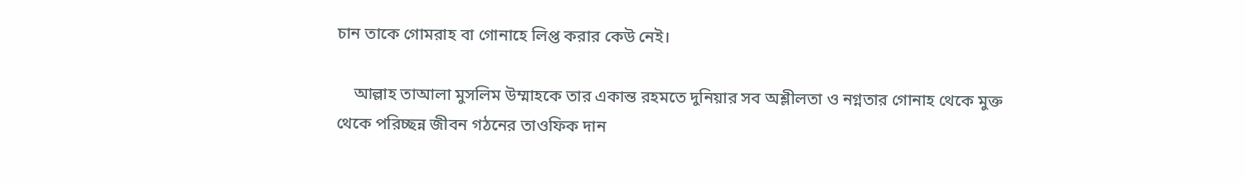চান তাকে গোমরাহ বা গোনাহে লিপ্ত করার কেউ নেই।

    আল্লাহ তাআলা মুসলিম উম্মাহকে তার একান্ত রহমতে দুনিয়ার সব অশ্লীলতা ও নগ্নতার গোনাহ থেকে মুক্ত থেকে পরিচ্ছন্ন জীবন গঠনের তাওফিক দান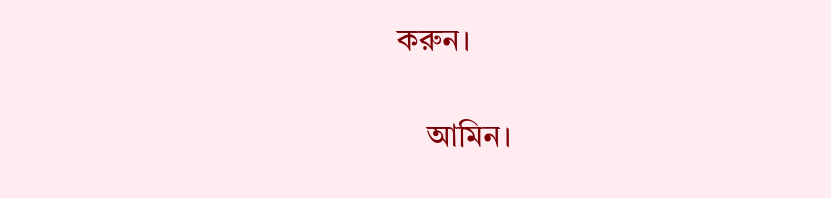করুন।

    আমিন।